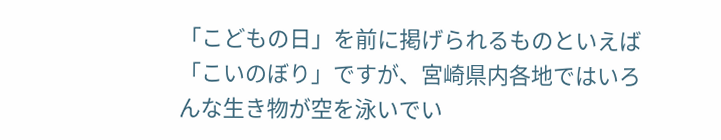「こどもの日」を前に掲げられるものといえば「こいのぼり」ですが、宮崎県内各地ではいろんな生き物が空を泳いでい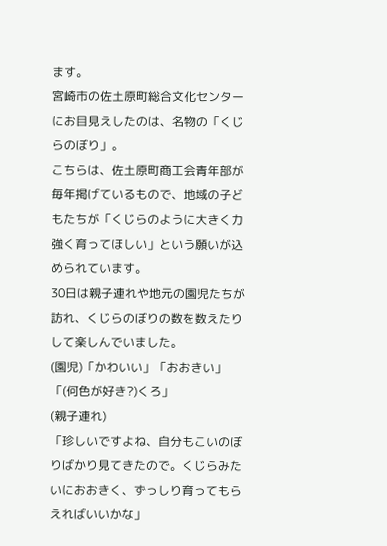ます。
宮崎市の佐土原町総合文化センターにお目見えしたのは、名物の「くじらのぼり」。
こちらは、佐土原町商工会青年部が毎年掲げているもので、地域の子どもたちが「くじらのように大きく力強く育ってほしい」という願いが込められています。
30日は親子連れや地元の園児たちが訪れ、くじらのぼりの数を数えたりして楽しんでいました。
(園児)「かわいい」「おおきい」「(何色が好き?)くろ」
(親子連れ)
「珍しいですよね、自分もこいのぼりばかり見てきたので。くじらみたいにおおきく、ずっしり育ってもらえればいいかな」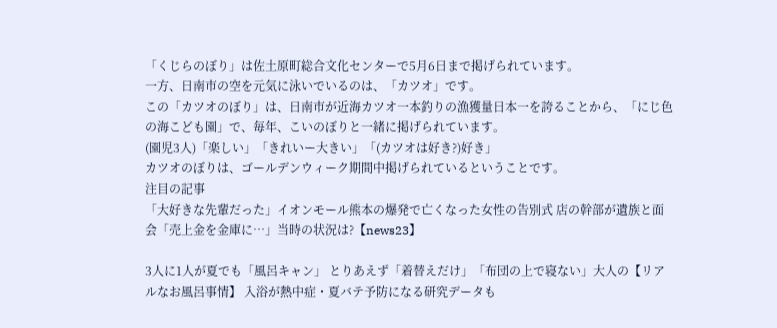「くじらのぼり」は佐土原町総合文化センターで5月6日まで掲げられています。
一方、日南市の空を元気に泳いでいるのは、「カツオ」です。
この「カツオのぼり」は、日南市が近海カツオ一本釣りの漁獲量日本一を誇ることから、「にじ色の海こども園」で、毎年、こいのぼりと一緒に掲げられています。
(園児3人)「楽しい」「きれいー大きい」「(カツオは好き?)好き」
カツオのぼりは、ゴールデンウィーク期間中掲げられているということです。
注目の記事
「大好きな先輩だった」イオンモール熊本の爆発で亡くなった女性の告別式 店の幹部が遺族と面会「売上金を金庫に…」当時の状況は?【news23】

3人に1人が夏でも「風呂キャン」 とりあえず「着替えだけ」「布団の上で寝ない」大人の【リアルなお風呂事情】 入浴が熱中症・夏バテ予防になる研究データも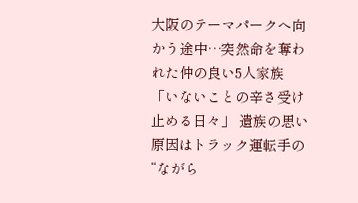大阪のテーマパークへ向かう途中…突然命を奪われた仲の良い5人家族 「いないことの辛さ受け止める日々」 遺族の思い 原因はトラック運転手の“ながら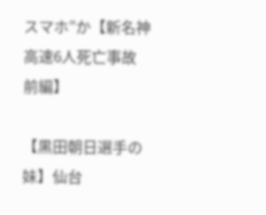スマホ”か【新名神高速6人死亡事故 前編】

【黒田朝日選手の妹】仙台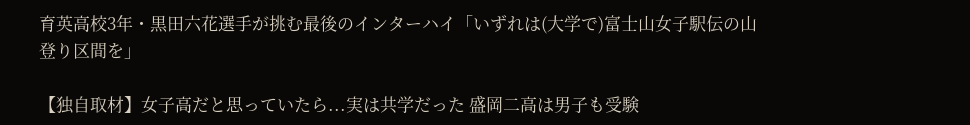育英高校3年・黒田六花選手が挑む最後のインターハイ「いずれは(大学で)富士山女子駅伝の山登り区間を」

【独自取材】女子高だと思っていたら...実は共学だった 盛岡二高は男子も受験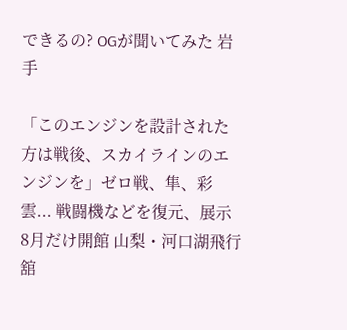できるの? OGが聞いてみた 岩手

「このエンジンを設計された方は戦後、スカイラインのエンジンを」ゼロ戦、隼、彩雲... 戦闘機などを復元、展示 8月だけ開館 山梨・河口湖飛行舘